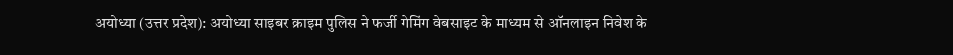अयोध्या (उत्तर प्रदेश): अयोध्या साइबर क्राइम पुलिस ने फर्जी गेमिंग वेबसाइट के माध्यम से ऑनलाइन निवेश के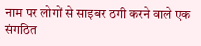नाम पर लोगों से साइबर ठगी करने वाले एक संगठित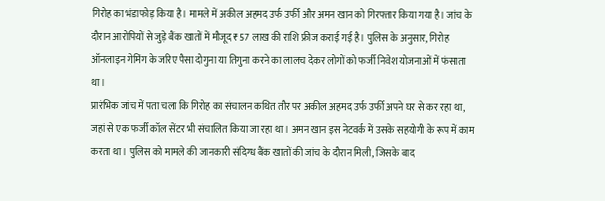गिरोह का भंडाफोड़ किया है। मामले में अकील अहमद उर्फ उर्फी और अमन खान को गिरफ्तार किया गया है। जांच के दौरान आरोपियों से जुड़े बैंक खातों में मौजूद ₹57 लाख की राशि फ्रीज कराई गई है। पुलिस के अनुसार, गिरोह ऑनलाइन गेमिंग के जरिए पैसा दोगुना या तिगुना करने का लालच देकर लोगों को फर्जी निवेश योजनाओं में फंसाता था।
प्रारंभिक जांच में पता चला कि गिरोह का संचालन कथित तौर पर अकील अहमद उर्फ उर्फी अपने घर से कर रहा था, जहां से एक फर्जी कॉल सेंटर भी संचालित किया जा रहा था। अमन खान इस नेटवर्क में उसके सहयोगी के रूप में काम करता था। पुलिस को मामले की जानकारी संदिग्ध बैंक खातों की जांच के दौरान मिली, जिसके बाद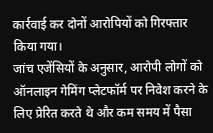कार्रवाई कर दोनों आरोपियों को गिरफ्तार किया गया।
जांच एजेंसियों के अनुसार, आरोपी लोगों को ऑनलाइन गेमिंग प्लेटफॉर्म पर निवेश करने के लिए प्रेरित करते थे और कम समय में पैसा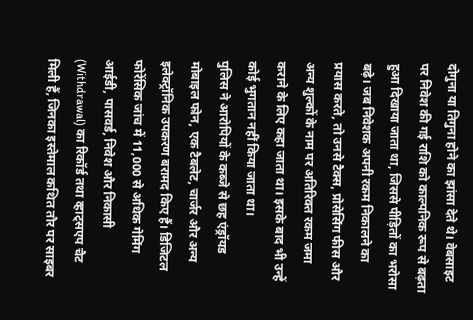दोगुना या तिगुना होने का झांसा देते थे। वेबसाइट पर निवेश की गई राशि को काल्पनिक रूप से बढ़ता हुआ दिखाया जाता था, जिससे पीड़ितों का भरोसा बढ़े। जब निवेशक अपनी रकम निकालने का प्रयास करते, तो उनसे टैक्स, प्रोसेसिंग फीस और अन्य शुल्कों के नाम पर अतिरिक्त रकम जमा कराने के लिए कहा जाता था। इसके बाद भी उन्हें कोई भुगतान नहीं किया जाता था।
पुलिस ने आरोपियों के कब्जे से छह एंड्रॉयड मोबाइल फोन, एक टैबलेट, चार्जर और अन्य इलेक्ट्रॉनिक उपकरण बरामद किए हैं। डिजिटल फोरेंसिक जांच में 11,000 से अधिक गेमिंग आईडी, पासवर्ड, निवेश और निकासी (Withdrawal) का रिकॉर्ड तथा व्हाट्सएप चैट मिली हैं, जिनका इस्तेमाल कथित तौर पर साइबर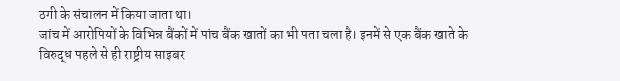ठगी के संचालन में किया जाता था।
जांच में आरोपियों के विभिन्न बैंकों में पांच बैंक खातों का भी पता चला है। इनमें से एक बैंक खाते के विरुद्ध पहले से ही राष्ट्रीय साइबर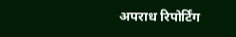अपराध रिपोर्टिंग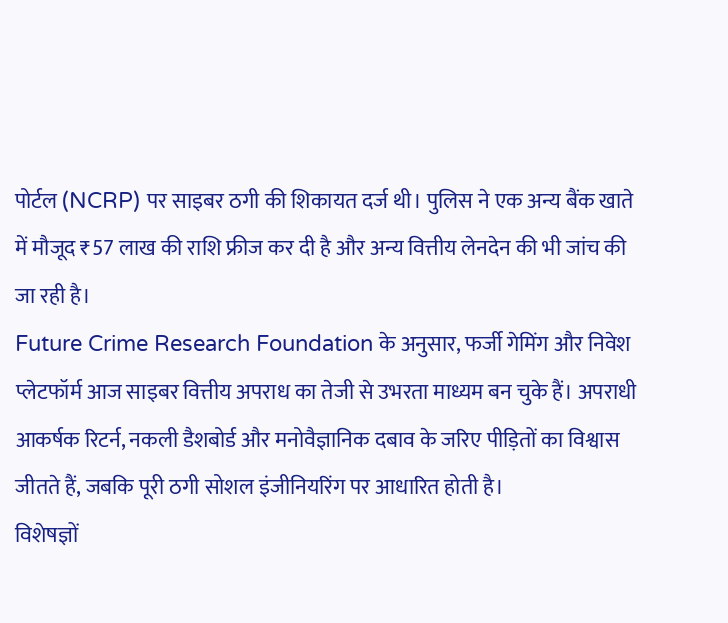पोर्टल (NCRP) पर साइबर ठगी की शिकायत दर्ज थी। पुलिस ने एक अन्य बैंक खाते में मौजूद ₹57 लाख की राशि फ्रीज कर दी है और अन्य वित्तीय लेनदेन की भी जांच की जा रही है।
Future Crime Research Foundation के अनुसार, फर्जी गेमिंग और निवेश प्लेटफॉर्म आज साइबर वित्तीय अपराध का तेजी से उभरता माध्यम बन चुके हैं। अपराधी आकर्षक रिटर्न, नकली डैशबोर्ड और मनोवैज्ञानिक दबाव के जरिए पीड़ितों का विश्वास जीतते हैं, जबकि पूरी ठगी सोशल इंजीनियरिंग पर आधारित होती है।
विशेषज्ञों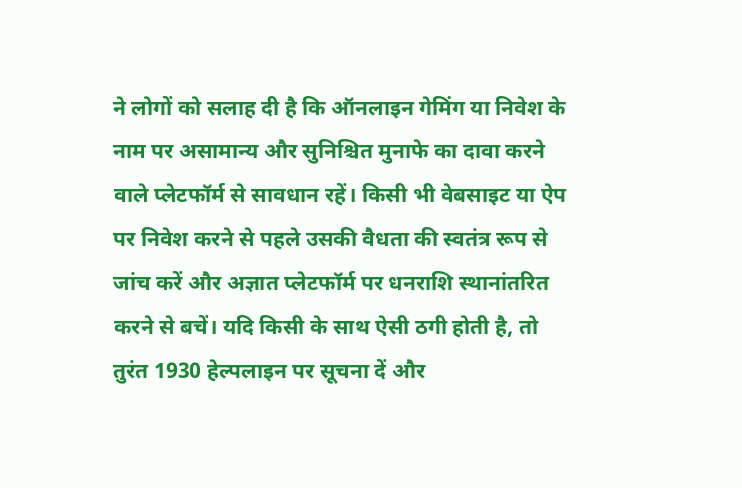ने लोगों को सलाह दी है कि ऑनलाइन गेमिंग या निवेश के नाम पर असामान्य और सुनिश्चित मुनाफे का दावा करने वाले प्लेटफॉर्म से सावधान रहें। किसी भी वेबसाइट या ऐप पर निवेश करने से पहले उसकी वैधता की स्वतंत्र रूप से जांच करें और अज्ञात प्लेटफॉर्म पर धनराशि स्थानांतरित करने से बचें। यदि किसी के साथ ऐसी ठगी होती है, तो तुरंत 1930 हेल्पलाइन पर सूचना दें और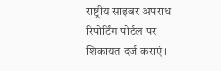राष्ट्रीय साइबर अपराध रिपोर्टिंग पोर्टल पर शिकायत दर्ज कराएं।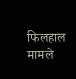फिलहाल मामले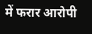में फरार आरोपी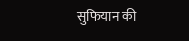सुफियान की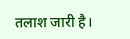तलाश जारी है।